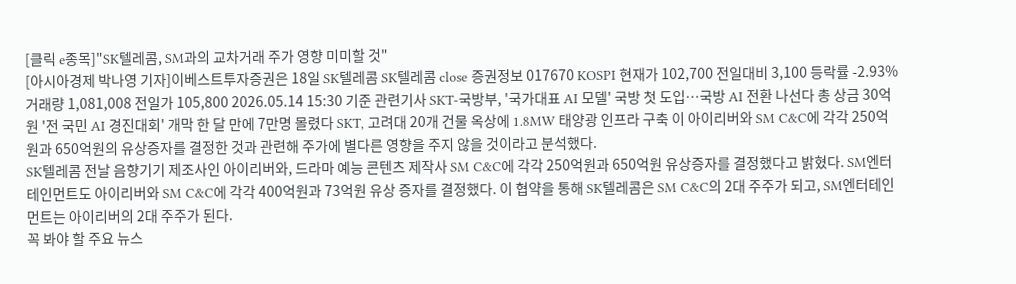[클릭 e종목]"SK텔레콤, SM과의 교차거래 주가 영향 미미할 것"
[아시아경제 박나영 기자]이베스트투자증권은 18일 SK텔레콤 SK텔레콤 close 증권정보 017670 KOSPI 현재가 102,700 전일대비 3,100 등락률 -2.93% 거래량 1,081,008 전일가 105,800 2026.05.14 15:30 기준 관련기사 SKT-국방부, '국가대표 AI 모델' 국방 첫 도입…국방 AI 전환 나선다 총 상금 30억원 '전 국민 AI 경진대회' 개막 한 달 만에 7만명 몰렸다 SKT, 고려대 20개 건물 옥상에 1.8MW 태양광 인프라 구축 이 아이리버와 SM C&C에 각각 250억원과 650억원의 유상증자를 결정한 것과 관련해 주가에 별다른 영향을 주지 않을 것이라고 분석했다.
SK텔레콤 전날 음향기기 제조사인 아이리버와, 드라마 예능 콘텐츠 제작사 SM C&C에 각각 250억원과 650억원 유상증자를 결정했다고 밝혔다. SM엔터테인먼트도 아이리버와 SM C&C에 각각 400억원과 73억원 유상 증자를 결정했다. 이 협약을 통해 SK텔레콤은 SM C&C의 2대 주주가 되고, SM엔터테인먼트는 아이리버의 2대 주주가 된다.
꼭 봐야 할 주요 뉴스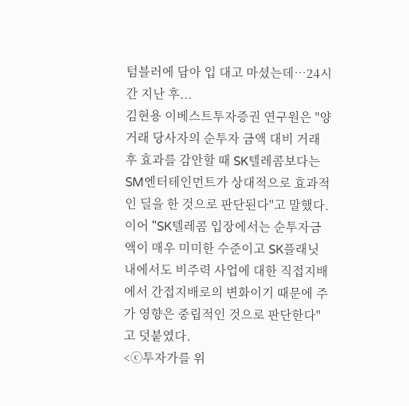텀블러에 담아 입 대고 마셨는데…24시간 지난 후...
김현용 이베스트투자증권 연구원은 "양 거래 당사자의 순투자 금액 대비 거래 후 효과를 감안할 때 SK텔레콤보다는 SM엔터테인먼트가 상대적으로 효과적인 딜을 한 것으로 판단된다"고 말했다.
이어 "SK텔레콤 입장에서는 순투자금액이 매우 미미한 수준이고 SK플래닛 내에서도 비주력 사업에 대한 직접지배에서 간접지배로의 변화이기 때문에 주가 영향은 중립적인 것으로 판단한다"고 덧붙였다.
<ⓒ투자가를 위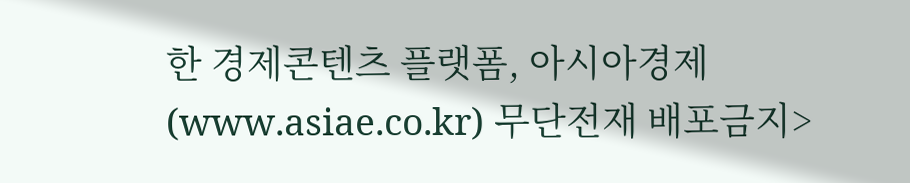한 경제콘텐츠 플랫폼, 아시아경제(www.asiae.co.kr) 무단전재 배포금지>